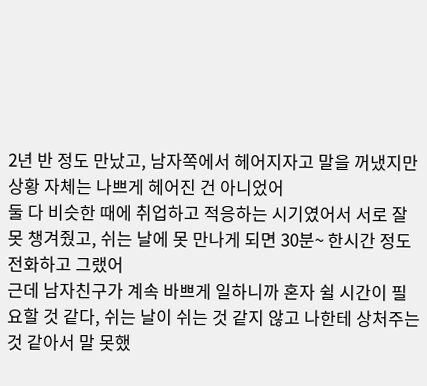2년 반 정도 만났고, 남자쪽에서 헤어지자고 말을 꺼냈지만 상황 자체는 나쁘게 헤어진 건 아니었어
둘 다 비슷한 때에 취업하고 적응하는 시기였어서 서로 잘 못 챙겨줬고, 쉬는 날에 못 만나게 되면 30분~ 한시간 정도 전화하고 그랬어
근데 남자친구가 계속 바쁘게 일하니까 혼자 쉴 시간이 필요할 것 같다, 쉬는 날이 쉬는 것 같지 않고 나한테 상처주는 것 같아서 말 못했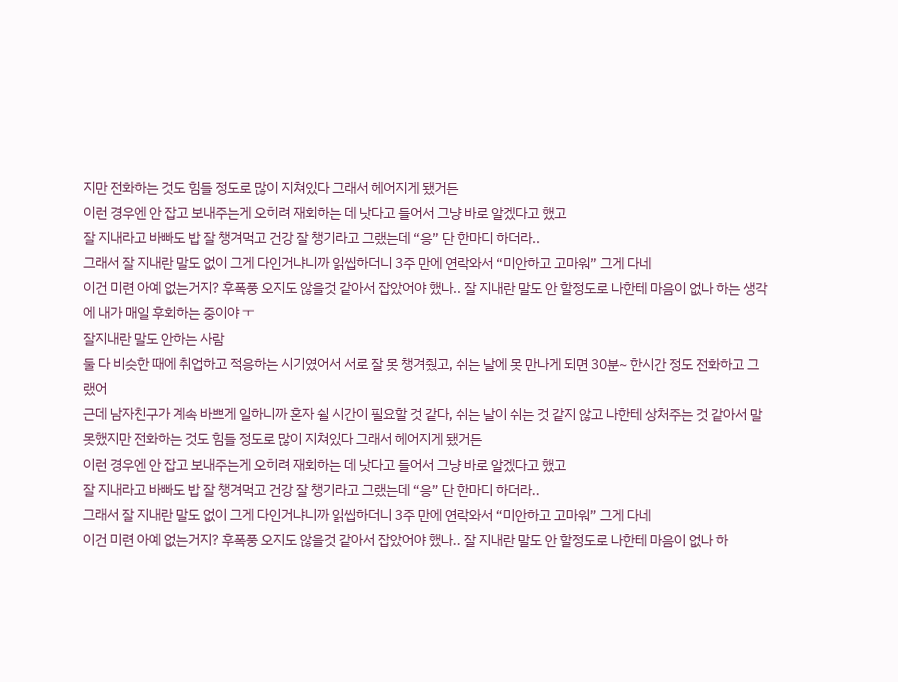지만 전화하는 것도 힘들 정도로 많이 지쳐있다 그래서 헤어지게 됐거든
이런 경우엔 안 잡고 보내주는게 오히려 재회하는 데 낫다고 들어서 그냥 바로 알겠다고 했고
잘 지내라고 바빠도 밥 잘 챙겨먹고 건강 잘 챙기라고 그랬는데 “응” 단 한마디 하더라..
그래서 잘 지내란 말도 없이 그게 다인거냐니까 읽씹하더니 3주 만에 연락와서 “미안하고 고마워” 그게 다네
이건 미련 아예 없는거지? 후폭풍 오지도 않을것 같아서 잡았어야 했나.. 잘 지내란 말도 안 할정도로 나한테 마음이 없나 하는 생각에 내가 매일 후회하는 중이야 ㅜ
잘지내란 말도 안하는 사람
둘 다 비슷한 때에 취업하고 적응하는 시기였어서 서로 잘 못 챙겨줬고, 쉬는 날에 못 만나게 되면 30분~ 한시간 정도 전화하고 그랬어
근데 남자친구가 계속 바쁘게 일하니까 혼자 쉴 시간이 필요할 것 같다, 쉬는 날이 쉬는 것 같지 않고 나한테 상처주는 것 같아서 말 못했지만 전화하는 것도 힘들 정도로 많이 지쳐있다 그래서 헤어지게 됐거든
이런 경우엔 안 잡고 보내주는게 오히려 재회하는 데 낫다고 들어서 그냥 바로 알겠다고 했고
잘 지내라고 바빠도 밥 잘 챙겨먹고 건강 잘 챙기라고 그랬는데 “응” 단 한마디 하더라..
그래서 잘 지내란 말도 없이 그게 다인거냐니까 읽씹하더니 3주 만에 연락와서 “미안하고 고마워” 그게 다네
이건 미련 아예 없는거지? 후폭풍 오지도 않을것 같아서 잡았어야 했나.. 잘 지내란 말도 안 할정도로 나한테 마음이 없나 하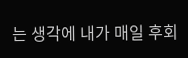는 생각에 내가 매일 후회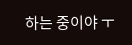하는 중이야 ㅜ